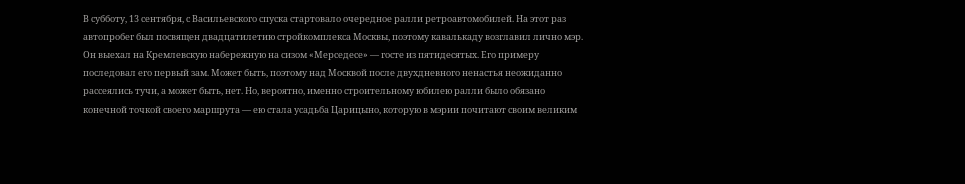В субботу, 13 сентября, с Васильевского спуска стартовало очередное ралли ретроавтомобилей. На этот раз автопробег был посвящен двадцатилетию стройкомплекса Москвы, поэтому кавалькаду возглавил лично мэр. Он выехал на Кремлевскую набережную на сизом «Мерседесе» — госте из пятидесятых. Его примеру последовал его первый зам. Может быть, поэтому над Москвой после двухдневного ненастья неожиданно рассеялись тучи, а может быть, нет. Но, вероятно, именно строительному юбилею ралли было обязано конечной точкой своего маршрута — ею стала усадьба Царицыно, которую в мэрии почитают своим великим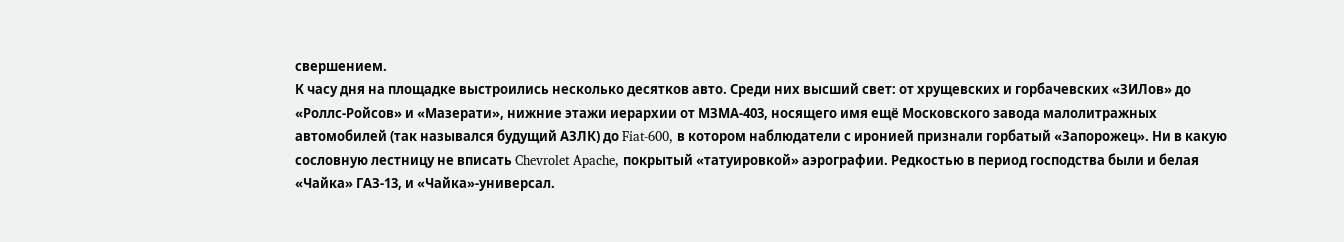свершением.
К часу дня на площадке выстроились несколько десятков авто. Среди них высший свет: от хрущевских и горбачевских «ЗИЛов» до «Роллс-Ройсов» и «Мазерати», нижние этажи иерархии от МЗМА-403, носящего имя ещё Московского завода малолитражных автомобилей (так назывался будущий АЗЛК) до Fiat-600, в котором наблюдатели с иронией признали горбатый «Запорожец». Ни в какую сословную лестницу не вписать Chevrolet Apache, покрытый «татуировкой» аэрографии. Редкостью в период господства были и белая «Чайка» ГАЗ-13, и «Чайка»-универсал.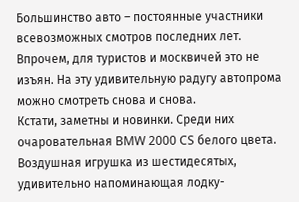Большинство авто – постоянные участники всевозможных смотров последних лет.
Впрочем, для туристов и москвичей это не изъян. На эту удивительную радугу автопрома можно смотреть снова и снова.
Кстати, заметны и новинки. Среди них очаровательная BMW 2000 CS белого цвета. Воздушная игрушка из шестидесятых, удивительно напоминающая лодку-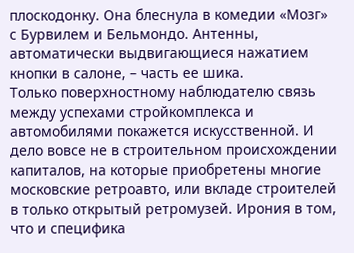плоскодонку. Она блеснула в комедии «Мозг» с Бурвилем и Бельмондо. Антенны, автоматически выдвигающиеся нажатием кнопки в салоне, – часть ее шика.
Только поверхностному наблюдателю связь между успехами стройкомплекса и автомобилями покажется искусственной. И дело вовсе не в строительном происхождении капиталов, на которые приобретены многие московские ретроавто, или вкладе строителей в только открытый ретромузей. Ирония в том, что и специфика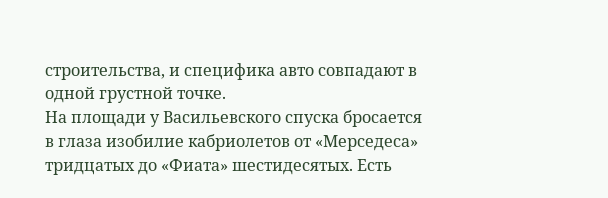строительства, и специфика авто совпадают в одной грустной точке.
На площади у Васильевского спуска бросается в глаза изобилие кабриолетов от «Мерседеса» тридцатых до «Фиата» шестидесятых. Есть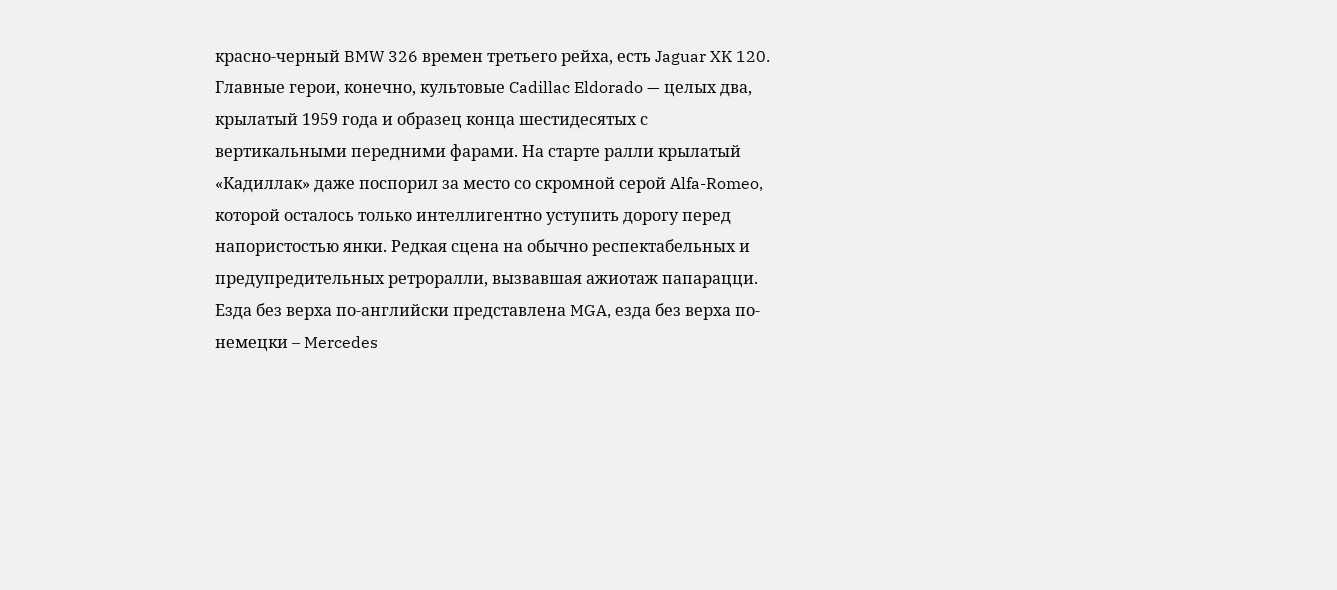красно-черный BMW 326 времен третьего рейха, есть Jaguar XK 120. Главные герои, конечно, культовые Cadillac Eldorado — целых два, крылатый 1959 года и образец конца шестидесятых с вертикальными передними фарами. На старте ралли крылатый «Кадиллак» даже поспорил за место со скромной серой Alfa-Romeo, которой осталось только интеллигентно уступить дорогу перед напористостью янки. Редкая сцена на обычно респектабельных и предупредительных ретроралли, вызвавшая ажиотаж папарацци.
Езда без верха по-английски представлена MGA, езда без верха по-немецки – Mercedes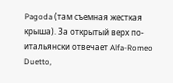Pagoda (там съемная жесткая крыша). За открытый верх по-итальянски отвечает Alfa-Romeo Duetto,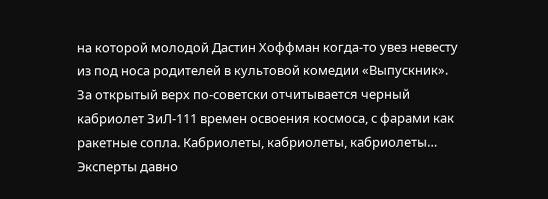на которой молодой Дастин Хоффман когда-то увез невесту из под носа родителей в культовой комедии «Выпускник».
За открытый верх по-советски отчитывается черный кабриолет ЗиЛ-111 времен освоения космоса, с фарами как ракетные сопла. Кабриолеты, кабриолеты, кабриолеты…
Эксперты давно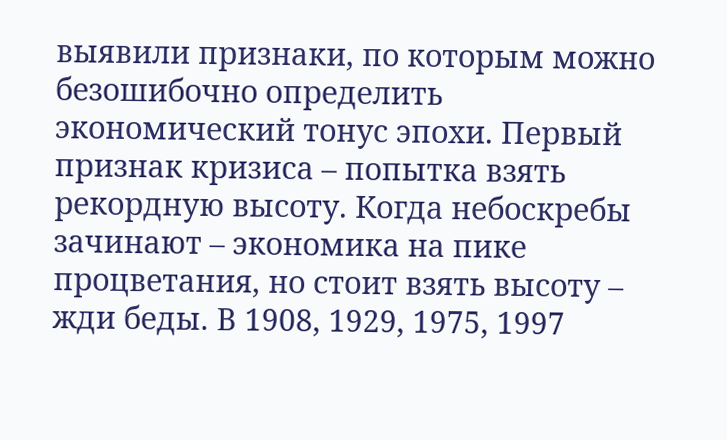выявили признаки, по которым можно безошибочно определить экономический тонус эпохи. Первый признак кризиса – попытка взять рекордную высоту. Когда небоскребы зачинают – экономика на пике процветания, но стоит взять высоту – жди беды. В 1908, 1929, 1975, 1997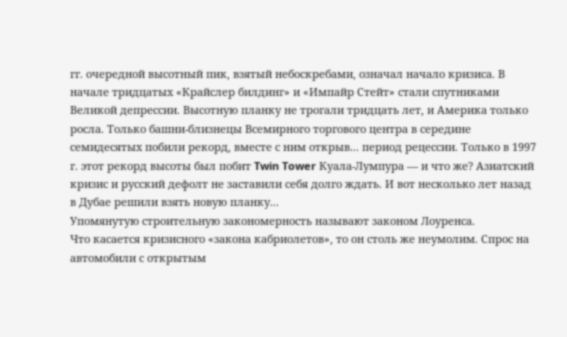гг. очередной высотный пик, взятый небоскребами, означал начало кризиса. В начале тридцатых «Крайслер билдинг» и «Импайр Стейт» стали спутниками Великой депрессии. Высотную планку не трогали тридцать лет, и Америка только росла. Только башни-близнецы Всемирного торгового центра в середине семидесятых побили рекорд, вместе с ним открыв... период рецессии. Только в 1997 г. этот рекорд высоты был побит Twin Tower Куала-Лумпура — и что же? Азиатский кризис и русский дефолт не заставили себя долго ждать. И вот несколько лет назад в Дубае решили взять новую планку...
Упомянутую строительную закономерность называют законом Лоуренса.
Что касается кризисного «закона кабриолетов», то он столь же неумолим. Спрос на автомобили с открытым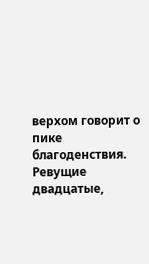верхом говорит о пике благоденствия. Ревущие двадцатые,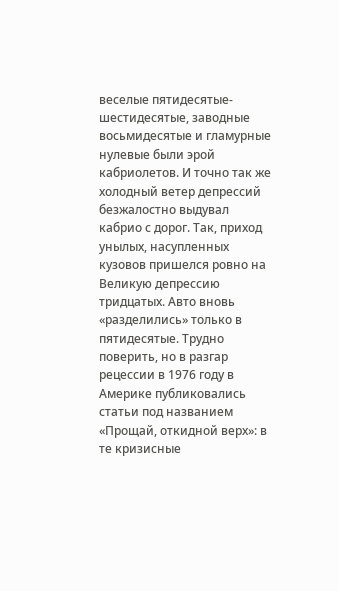веселые пятидесятые-шестидесятые, заводные восьмидесятые и гламурные нулевые были эрой кабриолетов. И точно так же холодный ветер депрессий безжалостно выдувал кабрио с дорог. Так, приход унылых, насупленных кузовов пришелся ровно на Великую депрессию тридцатых. Авто вновь «разделились» только в пятидесятые. Трудно поверить, но в разгар рецессии в 1976 году в Америке публиковались статьи под названием «Прощай, откидной верх»: в те кризисные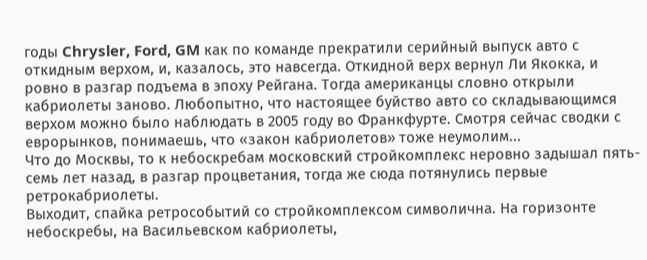годы Chrysler, Ford, GM как по команде прекратили серийный выпуск авто с откидным верхом, и, казалось, это навсегда. Откидной верх вернул Ли Якокка, и ровно в разгар подъема в эпоху Рейгана. Тогда американцы словно открыли кабриолеты заново. Любопытно, что настоящее буйство авто со складывающимся верхом можно было наблюдать в 2005 году во Франкфурте. Смотря сейчас сводки с еврорынков, понимаешь, что «закон кабриолетов» тоже неумолим...
Что до Москвы, то к небоскребам московский стройкомплекс неровно задышал пять-семь лет назад, в разгар процветания, тогда же сюда потянулись первые ретрокабриолеты.
Выходит, спайка ретрособытий со стройкомплексом символична. На горизонте небоскребы, на Васильевском кабриолеты,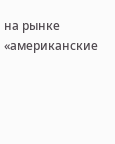на рынке «американские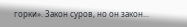горки». Закон суров, но он закон...